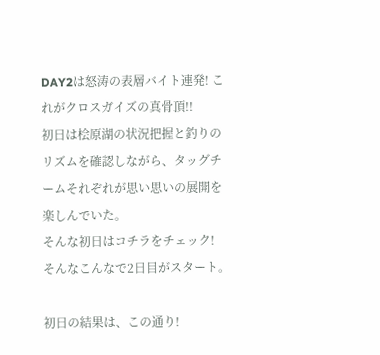DAY2は怒涛の表層バイト連発! これがクロスガイズの真骨頂!!
初日は桧原湖の状況把握と釣りのリズムを確認しながら、タッグチームそれぞれが思い思いの展開を楽しんでいた。
そんな初日はコチラをチェック!
そんなこんなで2日目がスタート。

初日の結果は、この通り!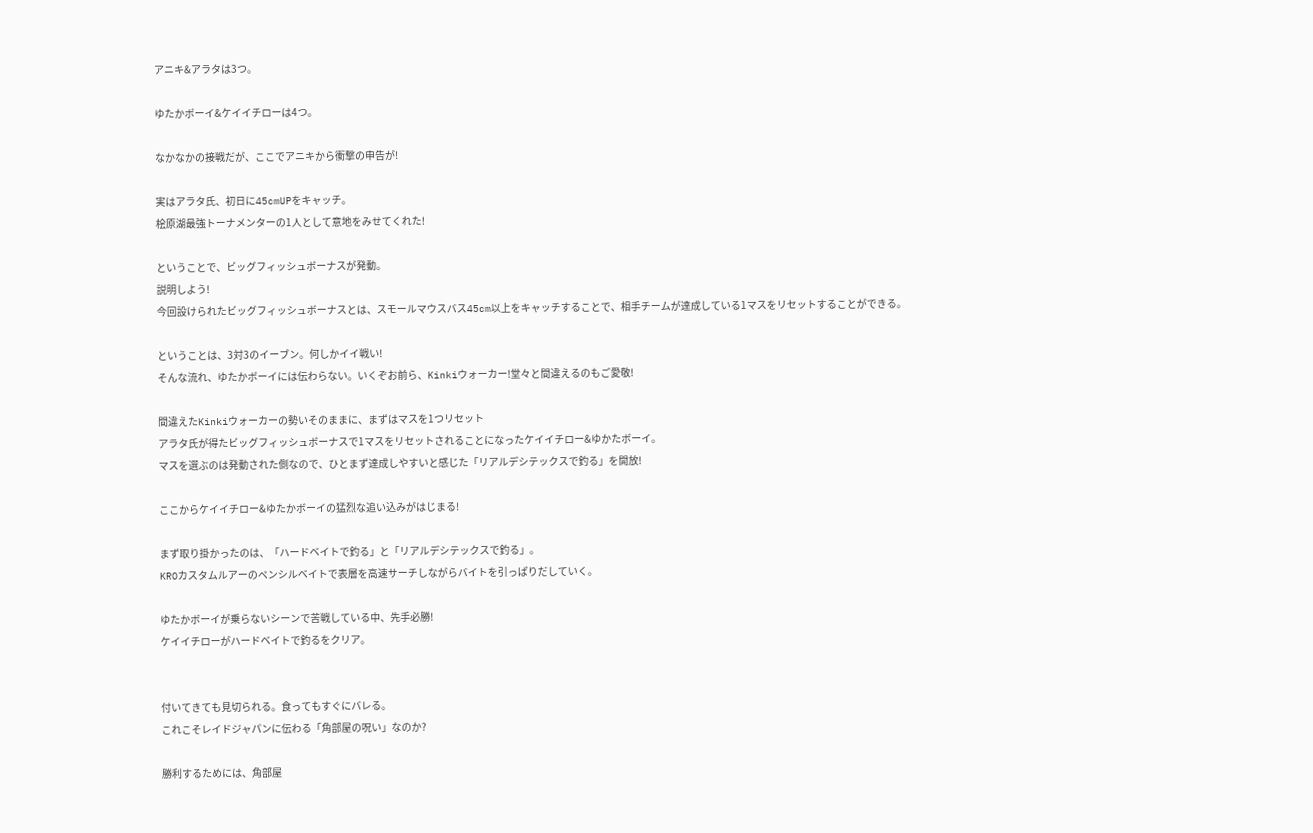アニキ&アラタは3つ。

ゆたかボーイ&ケイイチローは4つ。

なかなかの接戦だが、ここでアニキから衝撃の申告が!

実はアラタ氏、初日に45cmUPをキャッチ。
桧原湖最強トーナメンターの1人として意地をみせてくれた!

ということで、ビッグフィッシュボーナスが発動。
説明しよう!
今回設けられたビッグフィッシュボーナスとは、スモールマウスバス45cm以上をキャッチすることで、相手チームが達成している1マスをリセットすることができる。

ということは、3対3のイーブン。何しかイイ戦い!
そんな流れ、ゆたかボーイには伝わらない。いくぞお前ら、Kinkiウォーカー!堂々と間違えるのもご愛敬!

間違えたKinkiウォーカーの勢いそのままに、まずはマスを1つリセット
アラタ氏が得たビッグフィッシュボーナスで1マスをリセットされることになったケイイチロー&ゆかたボーイ。
マスを選ぶのは発動された側なので、ひとまず達成しやすいと感じた「リアルデシテックスで釣る」を開放!

ここからケイイチロー&ゆたかボーイの猛烈な追い込みがはじまる!

まず取り掛かったのは、「ハードベイトで釣る」と「リアルデシテックスで釣る」。
KROカスタムルアーのペンシルベイトで表層を高速サーチしながらバイトを引っぱりだしていく。

ゆたかボーイが乗らないシーンで苦戦している中、先手必勝!
ケイイチローがハードベイトで釣るをクリア。


付いてきても見切られる。食ってもすぐにバレる。
これこそレイドジャパンに伝わる「角部屋の呪い」なのか?

勝利するためには、角部屋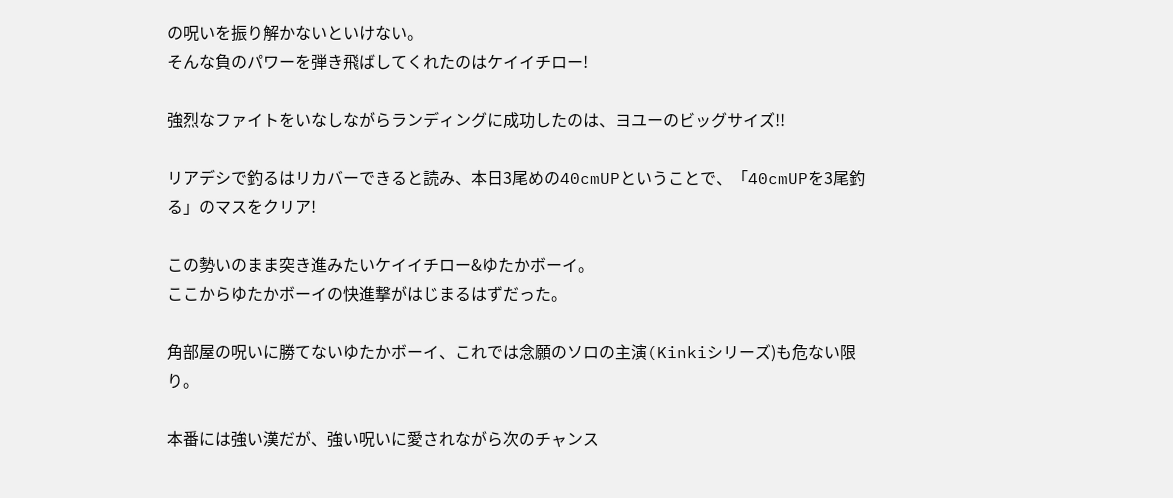の呪いを振り解かないといけない。
そんな負のパワーを弾き飛ばしてくれたのはケイイチロー!

強烈なファイトをいなしながらランディングに成功したのは、ヨユーのビッグサイズ!!

リアデシで釣るはリカバーできると読み、本日3尾めの40cmUPということで、「40cmUPを3尾釣る」のマスをクリア!

この勢いのまま突き進みたいケイイチロー&ゆたかボーイ。
ここからゆたかボーイの快進撃がはじまるはずだった。

角部屋の呪いに勝てないゆたかボーイ、これでは念願のソロの主演(Kinkiシリーズ)も危ない限り。

本番には強い漢だが、強い呪いに愛されながら次のチャンス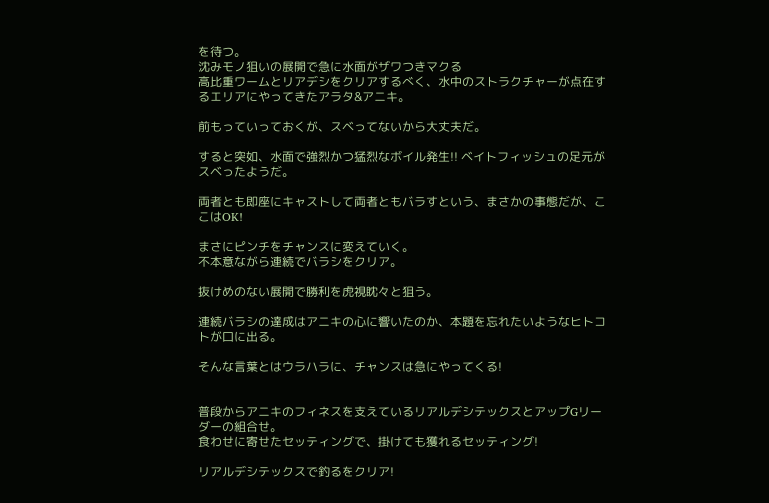を待つ。
沈みモノ狙いの展開で急に水面がザワつきマクる
高比重ワームとリアデシをクリアするべく、水中のストラクチャーが点在するエリアにやってきたアラタ&アニキ。

前もっていっておくが、スベってないから大丈夫だ。

すると突如、水面で強烈かつ猛烈なボイル発生!! ベイトフィッシュの足元がスベったようだ。

両者とも即座にキャストして両者ともバラすという、まさかの事態だが、ここはOK!

まさにピンチをチャンスに変えていく。
不本意ながら連続でバラシをクリア。

抜けめのない展開で勝利を虎視眈々と狙う。

連続バラシの達成はアニキの心に響いたのか、本題を忘れたいようなヒトコトが口に出る。

そんな言葉とはウラハラに、チャンスは急にやってくる!


普段からアニキのフィネスを支えているリアルデシテックスとアップGリーダーの組合せ。
食わせに寄せたセッティングで、掛けても獲れるセッティング!

リアルデシテックスで釣るをクリア!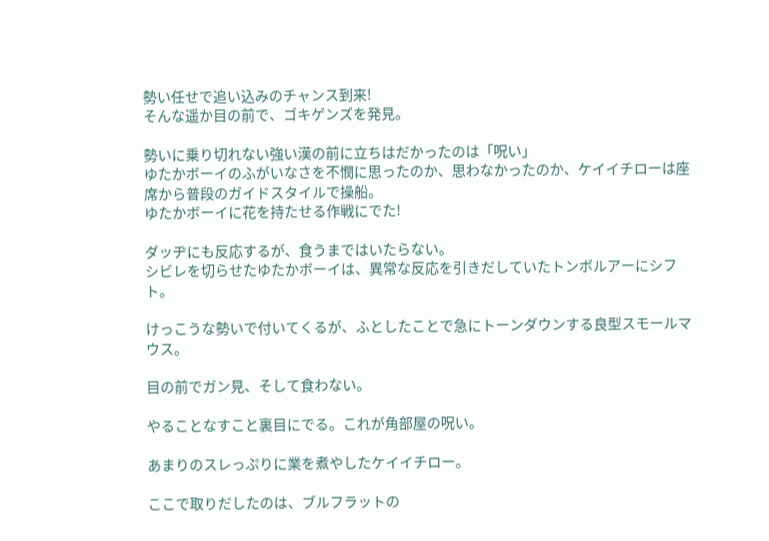勢い任せで追い込みのチャンス到来!
そんな遥か目の前で、ゴキゲンズを発見。

勢いに乗り切れない強い漢の前に立ちはだかったのは「呪い」
ゆたかボーイのふがいなさを不憫に思ったのか、思わなかったのか、ケイイチローは座席から普段のガイドスタイルで操船。
ゆたかボーイに花を持たせる作戦にでた!

ダッヂにも反応するが、食うまではいたらない。
シビレを切らせたゆたかボーイは、異常な反応を引きだしていたトンボルアーにシフト。

けっこうな勢いで付いてくるが、ふとしたことで急にトーンダウンする良型スモールマウス。

目の前でガン見、そして食わない。

やることなすこと裏目にでる。これが角部屋の呪い。

あまりのスレっぷりに業を煮やしたケイイチロー。

ここで取りだしたのは、ブルフラットの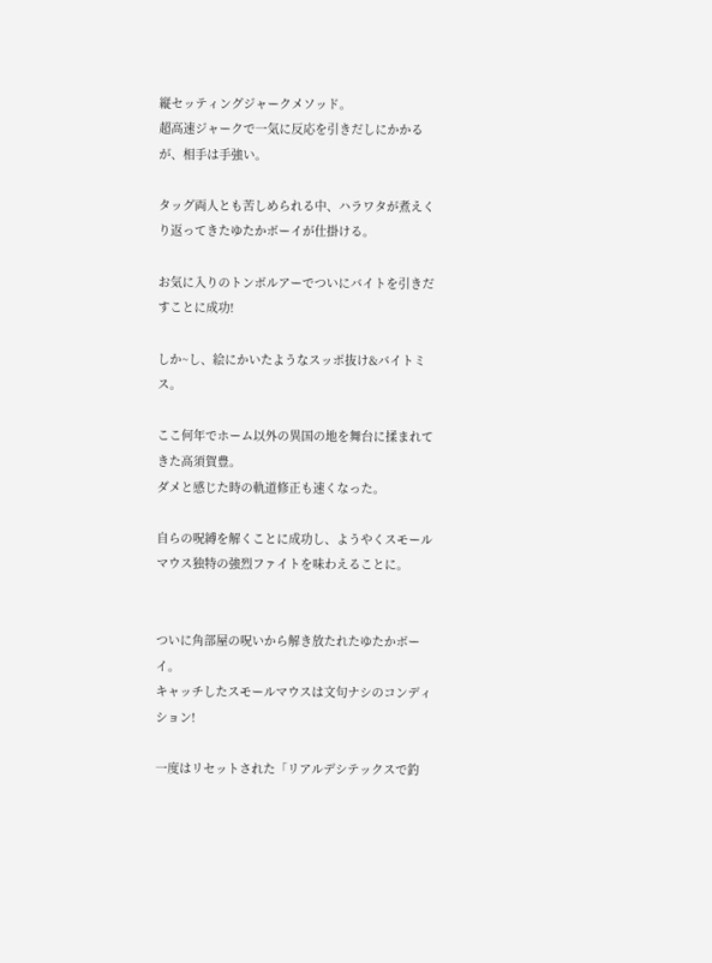縦セッティングジャークメソッド。
超高速ジャークで一気に反応を引きだしにかかるが、相手は手強い。

タッグ両人とも苦しめられる中、ハラワタが煮えくり返ってきたゆたかボーイが仕掛ける。

お気に入りのトンボルアーでついにバイトを引きだすことに成功!

しか~し、絵にかいたようなスッポ抜け&バイトミス。

ここ何年でホーム以外の異国の地を舞台に揉まれてきた高須賀豊。
ダメと感じた時の軌道修正も速くなった。

自らの呪縛を解くことに成功し、ようやくスモールマウス独特の強烈ファイトを味わえることに。


ついに角部屋の呪いから解き放たれたゆたかボーイ。
キャッチしたスモールマウスは文句ナシのコンディション!

一度はリセットされた「リアルデシテックスで釣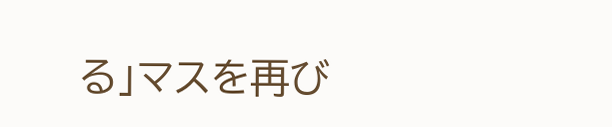る」マスを再び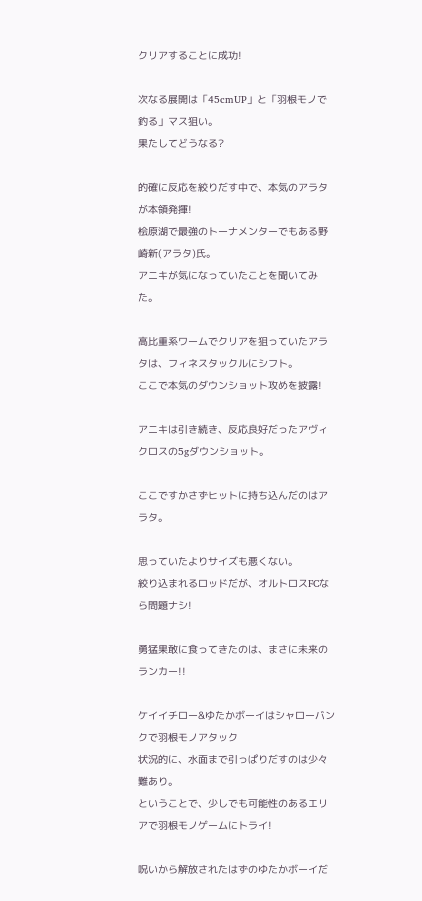クリアすることに成功!

次なる展開は「45cmUP」と「羽根モノで釣る」マス狙い。
果たしてどうなる?

的確に反応を絞りだす中で、本気のアラタが本領発揮!
桧原湖で最強のトーナメンターでもある野崎新(アラタ)氏。
アニキが気になっていたことを聞いてみた。

高比重系ワームでクリアを狙っていたアラタは、フィネスタックルにシフト。
ここで本気のダウンショット攻めを披露!

アニキは引き続き、反応良好だったアヴィクロスの5gダウンショット。

ここですかさずヒットに持ち込んだのはアラタ。

思っていたよりサイズも悪くない。
絞り込まれるロッドだが、オルトロスFCなら問題ナシ!

勇猛果敢に食ってきたのは、まさに未来のランカー!!

ケイイチロー&ゆたかボーイはシャローバンクで羽根モノアタック
状況的に、水面まで引っぱりだすのは少々難あり。
ということで、少しでも可能性のあるエリアで羽根モノゲームにトライ!

呪いから解放されたはずのゆたかボーイだ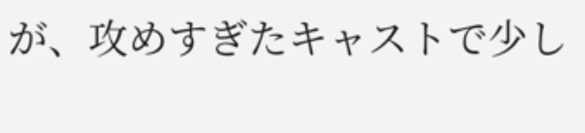が、攻めすぎたキャストで少し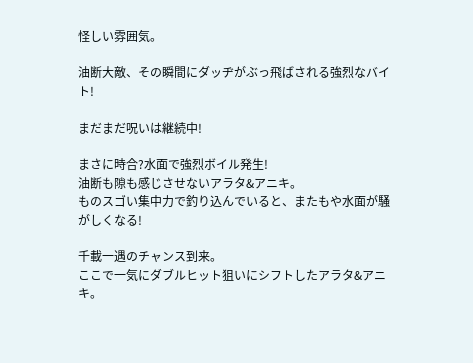怪しい雰囲気。

油断大敵、その瞬間にダッヂがぶっ飛ばされる強烈なバイト!

まだまだ呪いは継続中!

まさに時合?水面で強烈ボイル発生!
油断も隙も感じさせないアラタ&アニキ。
ものスゴい集中力で釣り込んでいると、またもや水面が騒がしくなる!

千載一遇のチャンス到来。
ここで一気にダブルヒット狙いにシフトしたアラタ&アニキ。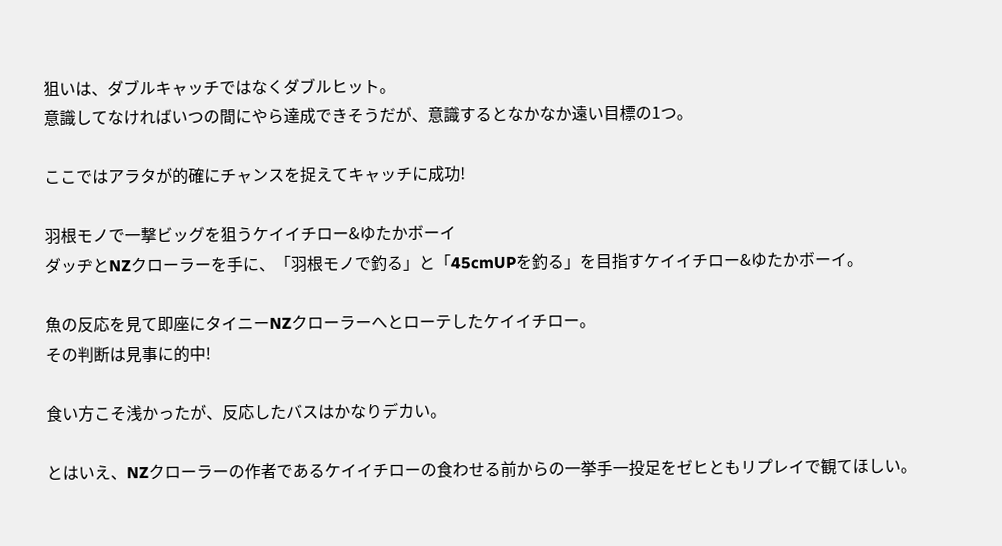狙いは、ダブルキャッチではなくダブルヒット。
意識してなければいつの間にやら達成できそうだが、意識するとなかなか遠い目標の1つ。

ここではアラタが的確にチャンスを捉えてキャッチに成功!

羽根モノで一撃ビッグを狙うケイイチロー&ゆたかボーイ
ダッヂとNZクローラーを手に、「羽根モノで釣る」と「45cmUPを釣る」を目指すケイイチロー&ゆたかボーイ。

魚の反応を見て即座にタイニーNZクローラーへとローテしたケイイチロー。
その判断は見事に的中!

食い方こそ浅かったが、反応したバスはかなりデカい。

とはいえ、NZクローラーの作者であるケイイチローの食わせる前からの一挙手一投足をゼヒともリプレイで観てほしい。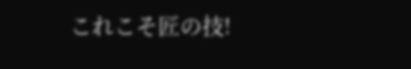これこそ匠の技!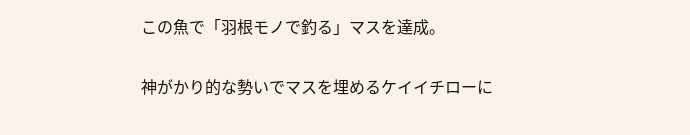この魚で「羽根モノで釣る」マスを達成。

神がかり的な勢いでマスを埋めるケイイチローに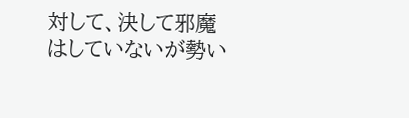対して、決して邪魔はしていないが勢い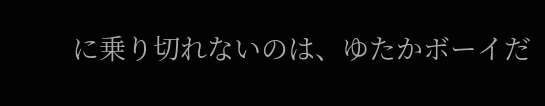に乗り切れないのは、ゆたかボーイだ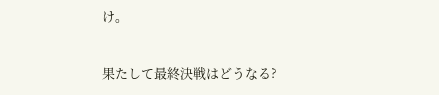け。

果たして最終決戦はどうなる?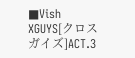■Vish XGUYS[クロスガイズ]ACT.3